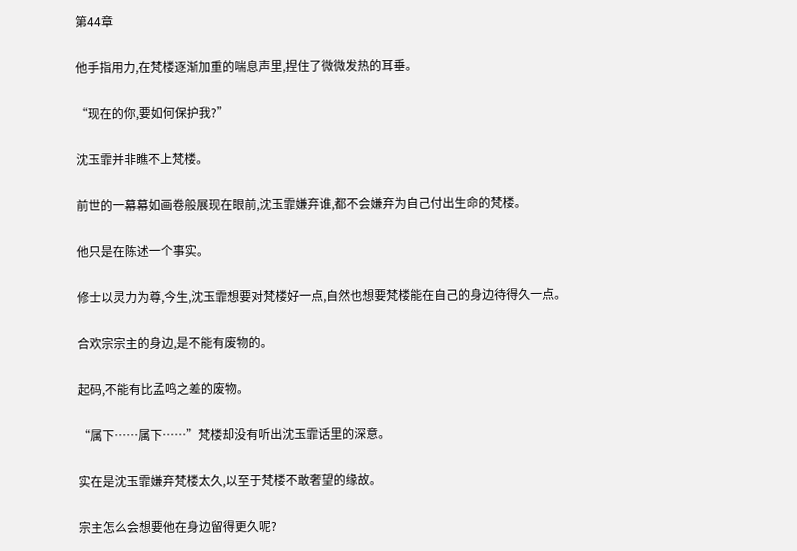第44章

他手指用力,在梵楼逐渐加重的喘息声里,捏住了微微发热的耳垂。

“现在的你,要如何保护我?”

沈玉霏并非瞧不上梵楼。

前世的一幕幕如画卷般展现在眼前,沈玉霏嫌弃谁,都不会嫌弃为自己付出生命的梵楼。

他只是在陈述一个事实。

修士以灵力为尊,今生,沈玉霏想要对梵楼好一点,自然也想要梵楼能在自己的身边待得久一点。

合欢宗宗主的身边,是不能有废物的。

起码,不能有比孟鸣之差的废物。

“属下……属下……”梵楼却没有听出沈玉霏话里的深意。

实在是沈玉霏嫌弃梵楼太久,以至于梵楼不敢奢望的缘故。

宗主怎么会想要他在身边留得更久呢?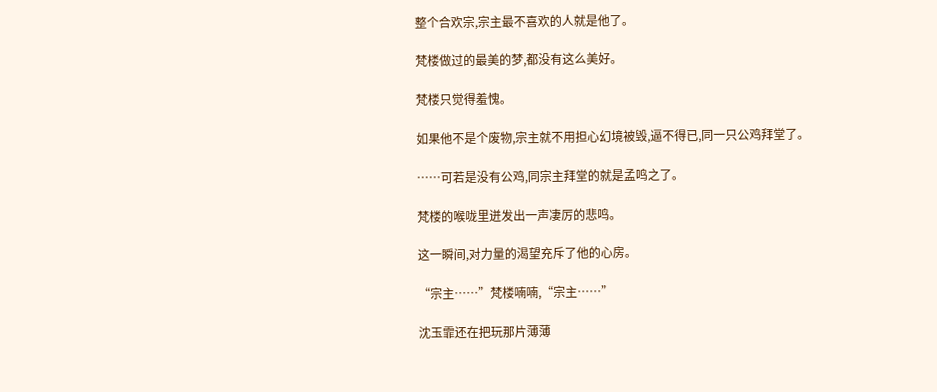整个合欢宗,宗主最不喜欢的人就是他了。

梵楼做过的最美的梦,都没有这么美好。

梵楼只觉得羞愧。

如果他不是个废物,宗主就不用担心幻境被毁,逼不得已,同一只公鸡拜堂了。

……可若是没有公鸡,同宗主拜堂的就是孟鸣之了。

梵楼的喉咙里迸发出一声凄厉的悲鸣。

这一瞬间,对力量的渴望充斥了他的心房。

“宗主……”梵楼喃喃,“宗主……”

沈玉霏还在把玩那片薄薄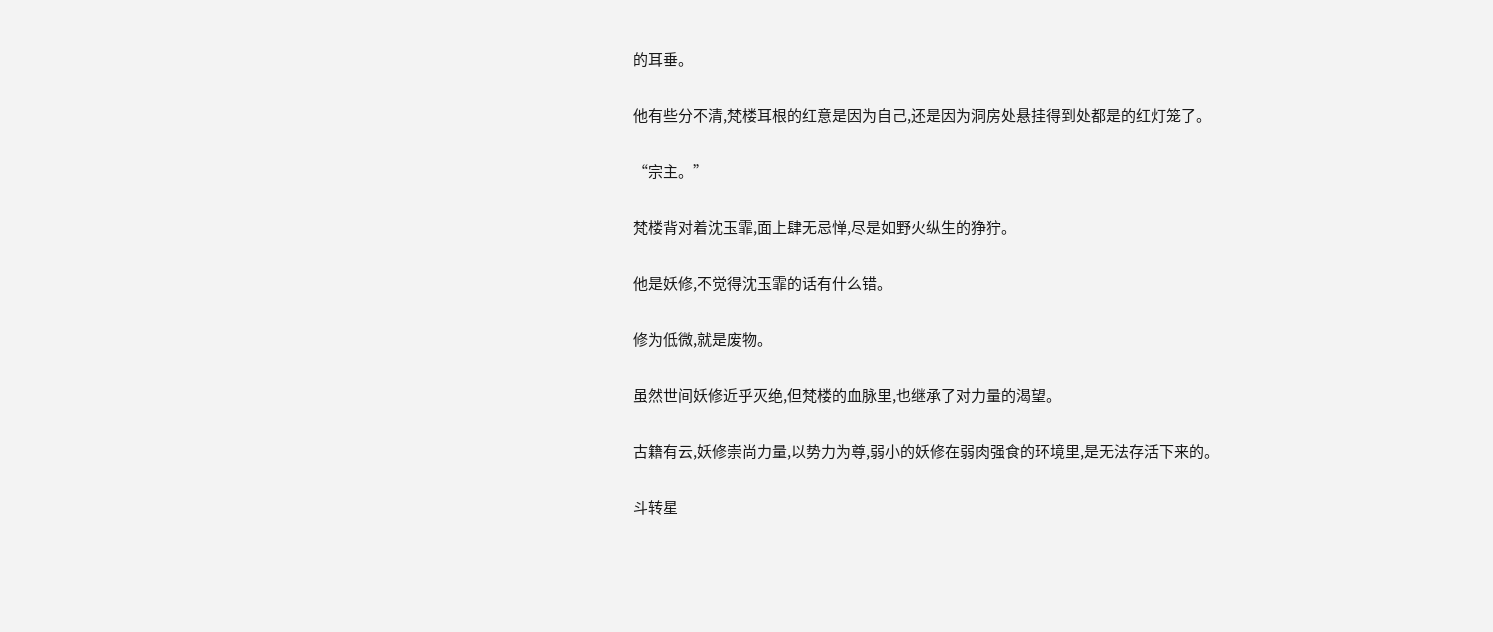的耳垂。

他有些分不清,梵楼耳根的红意是因为自己,还是因为洞房处悬挂得到处都是的红灯笼了。

“宗主。”

梵楼背对着沈玉霏,面上肆无忌惮,尽是如野火纵生的狰狞。

他是妖修,不觉得沈玉霏的话有什么错。

修为低微,就是废物。

虽然世间妖修近乎灭绝,但梵楼的血脉里,也继承了对力量的渴望。

古籍有云,妖修崇尚力量,以势力为尊,弱小的妖修在弱肉强食的环境里,是无法存活下来的。

斗转星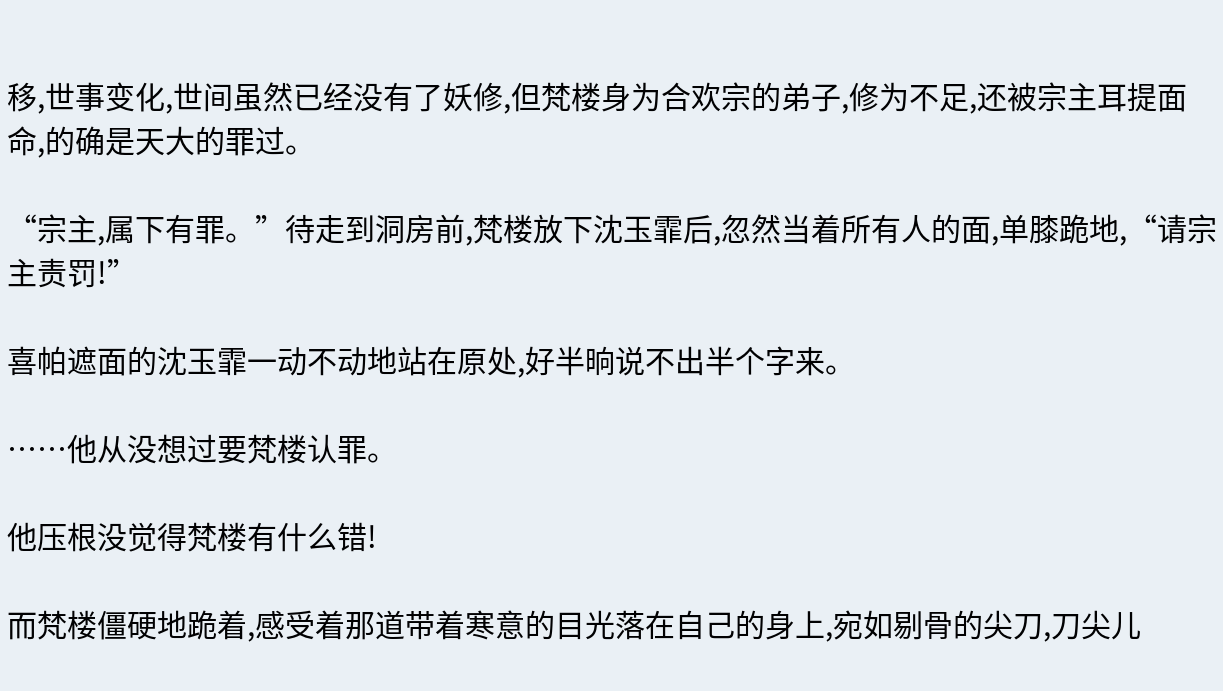移,世事变化,世间虽然已经没有了妖修,但梵楼身为合欢宗的弟子,修为不足,还被宗主耳提面命,的确是天大的罪过。

“宗主,属下有罪。”待走到洞房前,梵楼放下沈玉霏后,忽然当着所有人的面,单膝跪地,“请宗主责罚!”

喜帕遮面的沈玉霏一动不动地站在原处,好半晌说不出半个字来。

……他从没想过要梵楼认罪。

他压根没觉得梵楼有什么错!

而梵楼僵硬地跪着,感受着那道带着寒意的目光落在自己的身上,宛如剔骨的尖刀,刀尖儿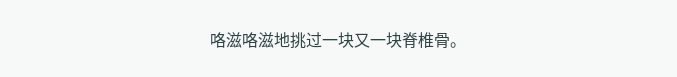咯滋咯滋地挑过一块又一块脊椎骨。